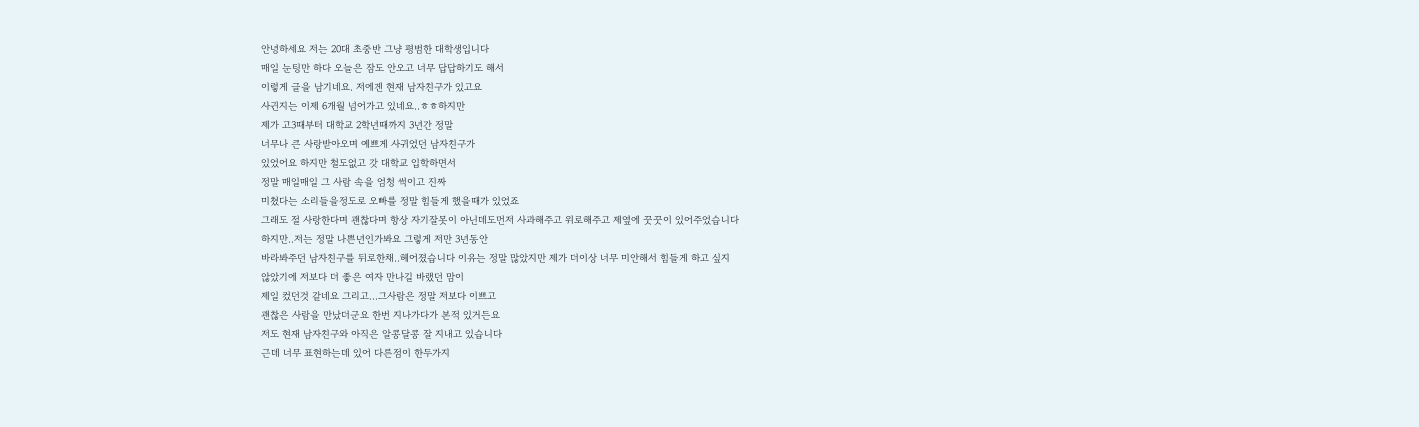안녕하세요 저는 20대 초중반 그냥 평범한 대학생입니다
매일 눈팅만 하다 오늘은 잠도 안오고 너무 답답하기도 해서
이렇게 글을 남기네요. 저에겐 현재 남자친구가 있고요
사귄지는 이제 6개월 넘어가고 있네요..ㅎㅎ하지만
제가 고3때부터 대학교 2학년때까지 3년간 정말
너무나 큰 사랑받아오며 예쁘게 사귀었던 남자친구가
있었어요 하지만 철도없고 갓 대학교 입학하면서
정말 매일매일 그 사람 속을 엄청 썩이고 진짜
미쳤다는 소리들을정도로 오빠를 정말 힘들게 했을때가 있었죠
그래도 절 사랑한다며 괜찮다며 항상 자기잘못이 아닌데도먼저 사과해주고 위로해주고 제옆에 꿋꿋이 있어주었습니다
하지만..저는 정말 나쁜년인가봐요 그렇게 저만 3년동안
바라봐주던 남자친구를 뒤로한채..헤어졌습니다 이유는 정말 많았지만 제가 더이상 너무 미안해서 힘들게 하고 싶지
않았기에 저보다 더 좋은 여자 만나길 바랬던 맘이
제일 컸던것 같네요 그리고...그사람은 정말 저보다 이쁘고
괜찮은 사람을 만났더군요 한번 지나가다가 본적 있거든요
저도 현재 남자친구와 아직은 알콩달콩 잘 지내고 있습니다
근데 너무 표현하는데 있어 다른점이 한두가지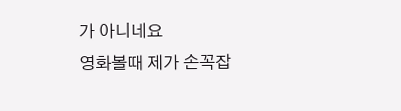가 아니네요
영화볼때 제가 손꼭잡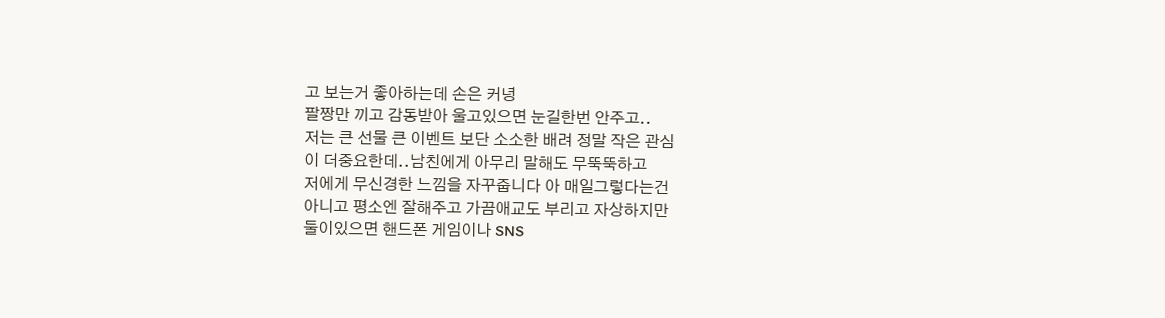고 보는거 좋아하는데 손은 커녕
팔짱만 끼고 감동받아 울고있으면 눈길한번 안주고..
저는 큰 선물 큰 이벤트 보단 소소한 배려 정말 작은 관심
이 더중요한데..남친에게 아무리 말해도 무뚝뚝하고
저에게 무신경한 느낌을 자꾸줍니다 아 매일그렇다는건
아니고 평소엔 잘해주고 가끔애교도 부리고 자상하지만
둘이있으면 핸드폰 게임이나 SNS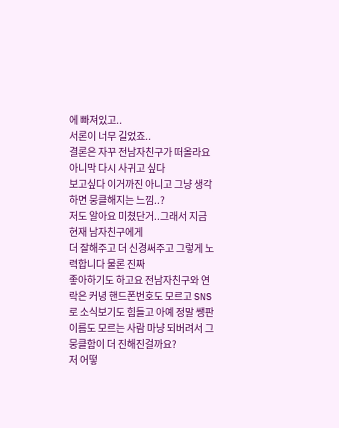에 빠져있고..
서론이 너무 길었죠..
결론은 자꾸 전남자친구가 떠올라요 아니막 다시 사귀고 싶다
보고싶다 이거까진 아니고 그냥 생각하면 뭉클해지는 느낌..?
저도 알아요 미쳤단거..그래서 지금 현재 남자친구에게
더 잘해주고 더 신경써주고 그렇게 노력합니다 물론 진짜
좋아하기도 하고요 전남자친구와 연락은 커녕 핸드폰번호도 모르고 SNS로 소식보기도 힘들고 아예 정말 쌩판 이름도 모르는 사람 마냥 되버려서 그 뭉클함이 더 진해진걸까요?
저 어떻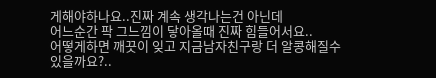게해야하나요..진짜 계속 생각나는건 아닌데
어느순간 팍 그느낌이 닿아올때 진짜 힘들어서요..
어떻게하면 깨끗이 잊고 지금남자친구랑 더 알콩해질수
있을까요?..